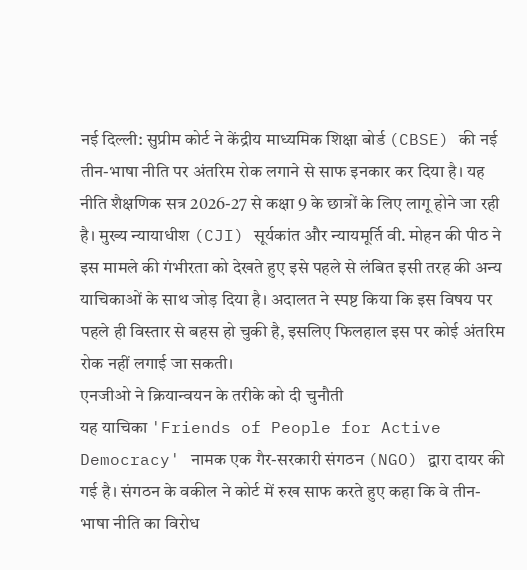नई दिल्ली: सुप्रीम कोर्ट ने केंद्रीय माध्यमिक शिक्षा बोर्ड (CBSE) की नई तीन-भाषा नीति पर अंतरिम रोक लगाने से साफ इनकार कर दिया है। यह नीति शैक्षणिक सत्र 2026-27 से कक्षा 9 के छात्रों के लिए लागू होने जा रही है। मुख्य न्यायाधीश (CJI) सूर्यकांत और न्यायमूर्ति वी. मोहन की पीठ ने इस मामले की गंभीरता को देखते हुए इसे पहले से लंबित इसी तरह की अन्य याचिकाओं के साथ जोड़ दिया है। अदालत ने स्पष्ट किया कि इस विषय पर पहले ही विस्तार से बहस हो चुकी है, इसलिए फिलहाल इस पर कोई अंतरिम रोक नहीं लगाई जा सकती।
एनजीओ ने क्रियान्वयन के तरीके को दी चुनौती
यह याचिका 'Friends of People for Active Democracy' नामक एक गैर-सरकारी संगठन (NGO) द्वारा दायर की गई है। संगठन के वकील ने कोर्ट में रुख साफ करते हुए कहा कि वे तीन-भाषा नीति का विरोध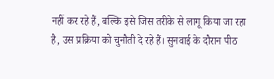नहीं कर रहे हैं, बल्कि इसे जिस तरीके से लागू किया जा रहा है, उस प्रक्रिया को चुनौती दे रहे हैं। सुनवाई के दौरान पीठ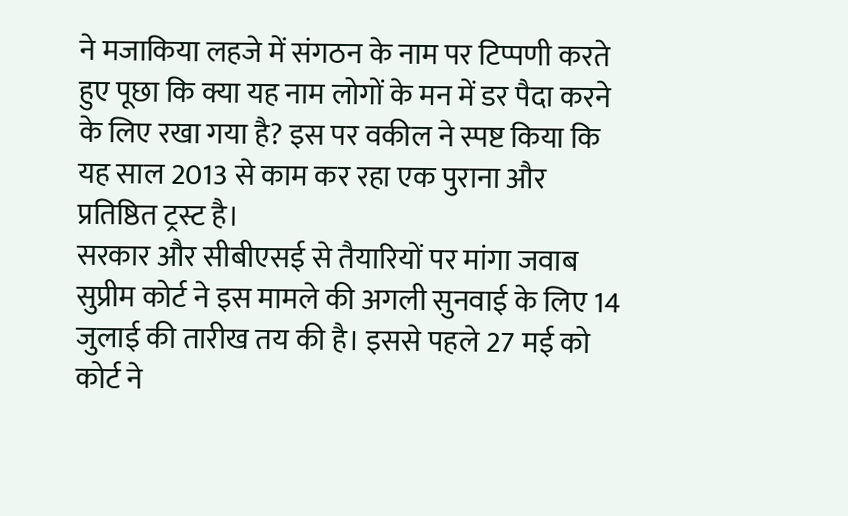ने मजाकिया लहजे में संगठन के नाम पर टिप्पणी करते हुए पूछा कि क्या यह नाम लोगों के मन में डर पैदा करने के लिए रखा गया है? इस पर वकील ने स्पष्ट किया कि यह साल 2013 से काम कर रहा एक पुराना और प्रतिष्ठित ट्रस्ट है।
सरकार और सीबीएसई से तैयारियों पर मांगा जवाब
सुप्रीम कोर्ट ने इस मामले की अगली सुनवाई के लिए 14 जुलाई की तारीख तय की है। इससे पहले 27 मई को कोर्ट ने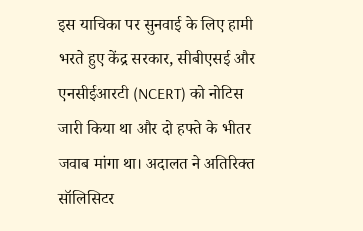इस याचिका पर सुनवाई के लिए हामी भरते हुए केंद्र सरकार, सीबीएसई और एनसीईआरटी (NCERT) को नोटिस जारी किया था और दो हफ्ते के भीतर जवाब मांगा था। अदालत ने अतिरिक्त सॉलिसिटर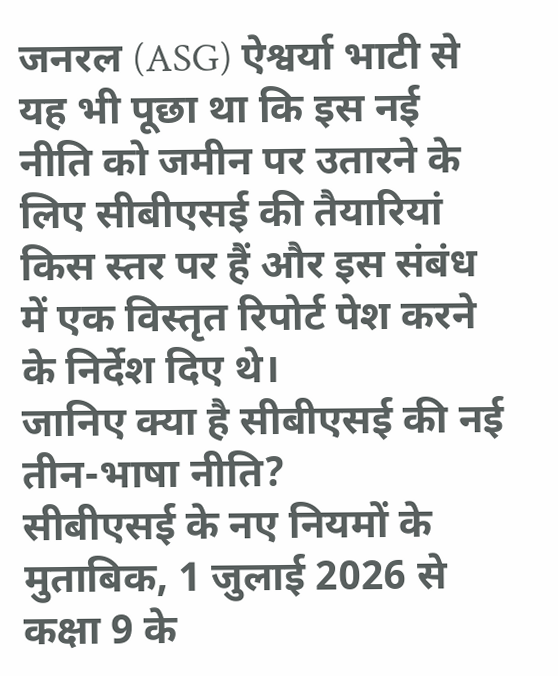जनरल (ASG) ऐश्वर्या भाटी से यह भी पूछा था कि इस नई नीति को जमीन पर उतारने के लिए सीबीएसई की तैयारियां किस स्तर पर हैं और इस संबंध में एक विस्तृत रिपोर्ट पेश करने के निर्देश दिए थे।
जानिए क्या है सीबीएसई की नई तीन-भाषा नीति?
सीबीएसई के नए नियमों के मुताबिक, 1 जुलाई 2026 से कक्षा 9 के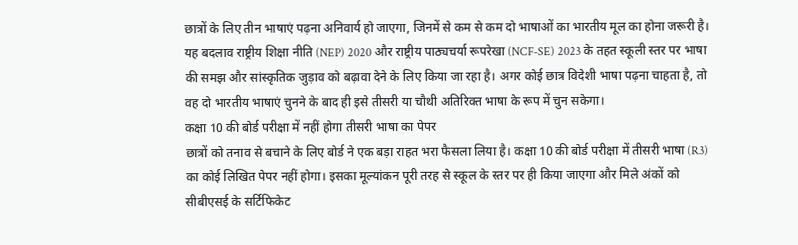छात्रों के लिए तीन भाषाएं पढ़ना अनिवार्य हो जाएगा, जिनमें से कम से कम दो भाषाओं का भारतीय मूल का होना जरूरी है। यह बदलाव राष्ट्रीय शिक्षा नीति (NEP) 2020 और राष्ट्रीय पाठ्यचर्या रूपरेखा (NCF-SE) 2023 के तहत स्कूली स्तर पर भाषा की समझ और सांस्कृतिक जुड़ाव को बढ़ावा देने के लिए किया जा रहा है। अगर कोई छात्र विदेशी भाषा पढ़ना चाहता है, तो वह दो भारतीय भाषाएं चुनने के बाद ही इसे तीसरी या चौथी अतिरिक्त भाषा के रूप में चुन सकेगा।
कक्षा 10 की बोर्ड परीक्षा में नहीं होगा तीसरी भाषा का पेपर
छात्रों को तनाव से बचाने के लिए बोर्ड ने एक बड़ा राहत भरा फैसला लिया है। कक्षा 10 की बोर्ड परीक्षा में तीसरी भाषा (R3) का कोई लिखित पेपर नहीं होगा। इसका मूल्यांकन पूरी तरह से स्कूल के स्तर पर ही किया जाएगा और मिले अंकों को सीबीएसई के सर्टिफिकेट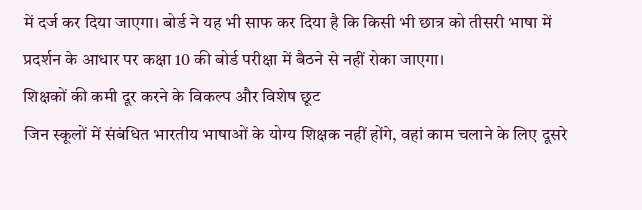में दर्ज कर दिया जाएगा। बोर्ड ने यह भी साफ कर दिया है कि किसी भी छात्र को तीसरी भाषा में प्रदर्शन के आधार पर कक्षा 10 की बोर्ड परीक्षा में बैठने से नहीं रोका जाएगा।
शिक्षकों की कमी दूर करने के विकल्प और विशेष छूट
जिन स्कूलों में संबंधित भारतीय भाषाओं के योग्य शिक्षक नहीं होंगे, वहां काम चलाने के लिए दूसरे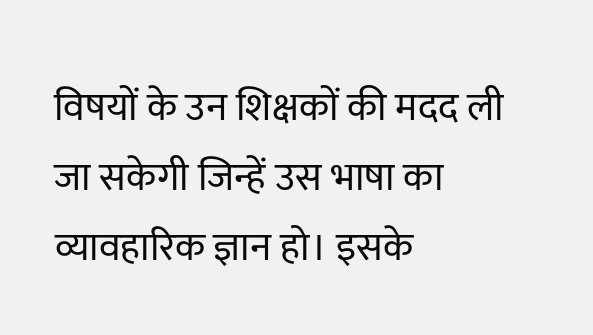विषयों के उन शिक्षकों की मदद ली जा सकेगी जिन्हें उस भाषा का व्यावहारिक ज्ञान हो। इसके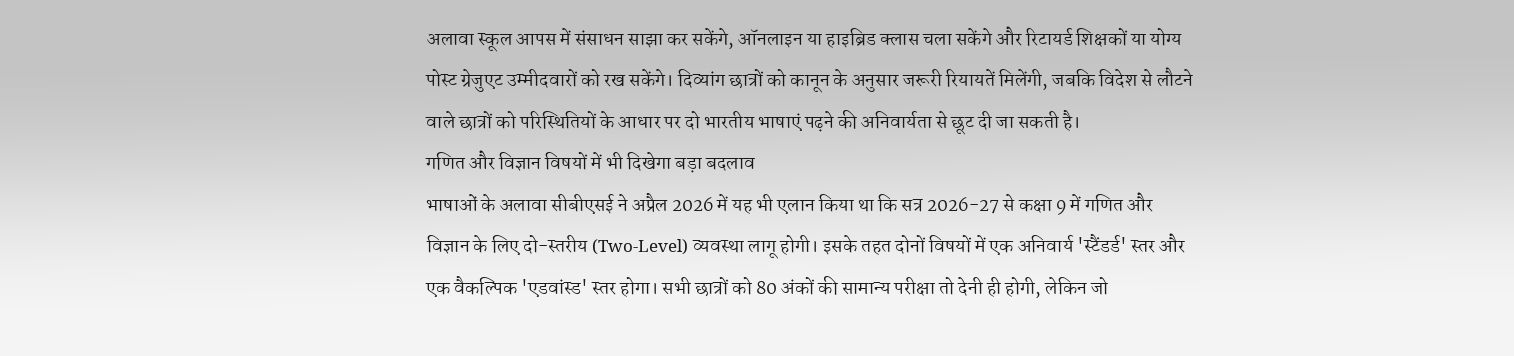अलावा स्कूल आपस में संसाधन साझा कर सकेंगे, ऑनलाइन या हाइब्रिड क्लास चला सकेंगे और रिटायर्ड शिक्षकों या योग्य पोस्ट ग्रेजुएट उम्मीदवारों को रख सकेंगे। दिव्यांग छात्रों को कानून के अनुसार जरूरी रियायतें मिलेंगी, जबकि विदेश से लौटने वाले छात्रों को परिस्थितियों के आधार पर दो भारतीय भाषाएं पढ़ने की अनिवार्यता से छूट दी जा सकती है।
गणित और विज्ञान विषयों में भी दिखेगा बड़ा बदलाव
भाषाओं के अलावा सीबीएसई ने अप्रैल 2026 में यह भी एलान किया था कि सत्र 2026-27 से कक्षा 9 में गणित और विज्ञान के लिए दो-स्तरीय (Two-Level) व्यवस्था लागू होगी। इसके तहत दोनों विषयों में एक अनिवार्य 'स्टैंडर्ड' स्तर और एक वैकल्पिक 'एडवांस्ड' स्तर होगा। सभी छात्रों को 80 अंकों की सामान्य परीक्षा तो देनी ही होगी, लेकिन जो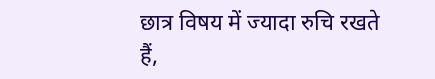छात्र विषय में ज्यादा रुचि रखते हैं,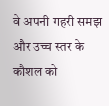वे अपनी गहरी समझ और उच्च स्तर के कौशल को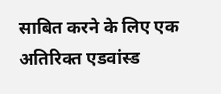साबित करने के लिए एक अतिरिक्त एडवांस्ड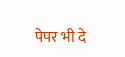पेपर भी दे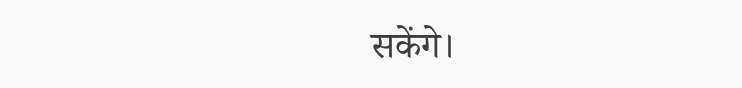सकेंगे।